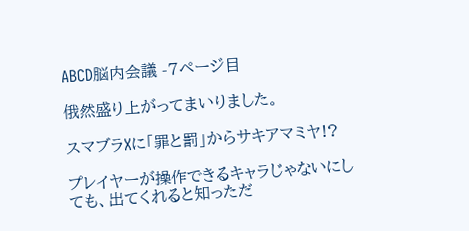ABCD脳内会議 -7ページ目

俄然盛り上がってまいりました。

スマブラXに「罪と罰」からサキアマミヤ!?

プレイヤーが操作できるキャラじゃないにしても、出てくれると知っただ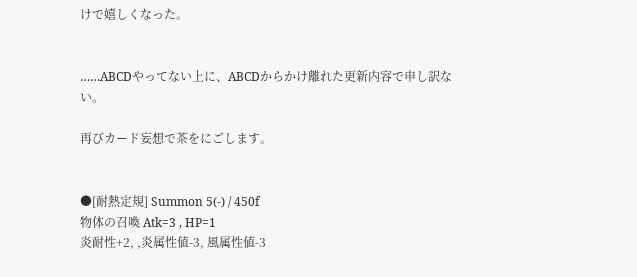けで嬉しくなった。


……ABCDやってない上に、ABCDからかけ離れた更新内容で申し訳ない。

再びカード妄想で茶をにごします。


●[耐熱定規] Summon 5(-) / 450f
物体の召喚 Atk=3 , HP=1
炎耐性+2, ,炎属性値-3, 風属性値-3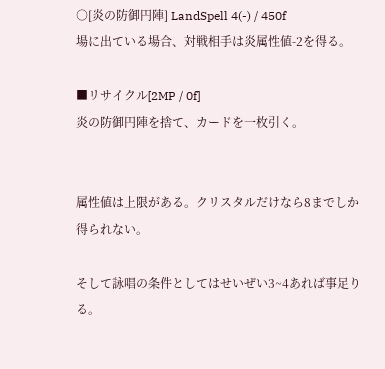○[炎の防御円陣] LandSpell 4(-) / 450f
場に出ている場合、対戦相手は炎属性値-2を得る。

■リサイクル[2MP / 0f]
炎の防御円陣を捨て、カードを一枚引く。


属性値は上限がある。クリスタルだけなら8までしか得られない。

そして詠唱の条件としてはせいぜい3~4あれば事足りる。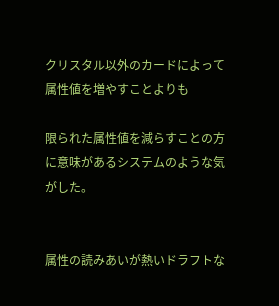クリスタル以外のカードによって属性値を増やすことよりも

限られた属性値を減らすことの方に意味があるシステムのような気がした。


属性の読みあいが熱いドラフトな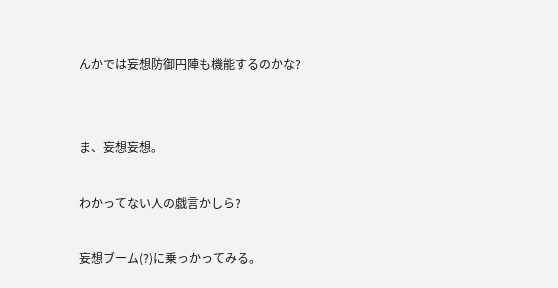んかでは妄想防御円陣も機能するのかな?


ま、妄想妄想。

わかってない人の戯言かしら?

妄想ブーム(?)に乗っかってみる。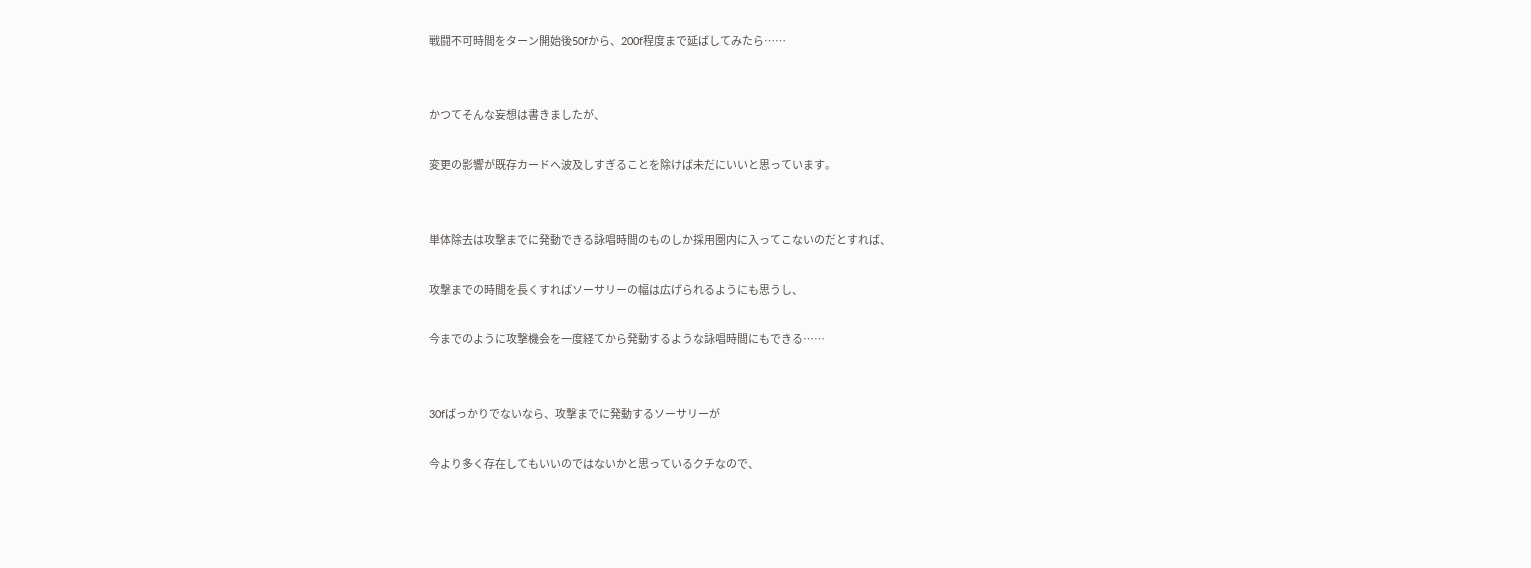戦闘不可時間をターン開始後50fから、200f程度まで延ばしてみたら……


かつてそんな妄想は書きましたが、

変更の影響が既存カードへ波及しすぎることを除けば未だにいいと思っています。


単体除去は攻撃までに発動できる詠唱時間のものしか採用圏内に入ってこないのだとすれば、

攻撃までの時間を長くすればソーサリーの幅は広げられるようにも思うし、

今までのように攻撃機会を一度経てから発動するような詠唱時間にもできる……


30fばっかりでないなら、攻撃までに発動するソーサリーが

今より多く存在してもいいのではないかと思っているクチなので、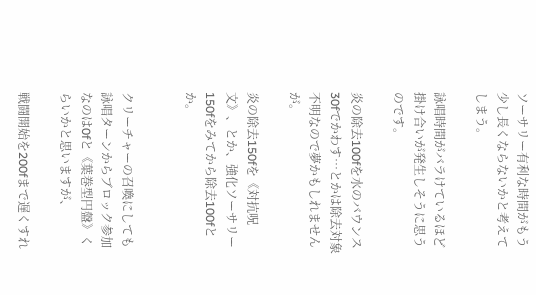ソーサリー有利な時間がもう少し長くならないかと考えてしまう。

詠唱時間がバラけているほど掛け合いが発生しそうに思うのです。

炎の除去100fを水のバウンス30fでかわす…とかは除去対象不明なので夢かもしれませんが。

炎の除去150fを《対抗呪文》、とか、強化ソーサリー150fをみてから除去100fとか。


クリーチャーの召喚にしても詠唱ターンからブロック参加なのは0fと《葉巻型円盤》くらいかと思いますが、

戦闘開始を200fまで遅くすれ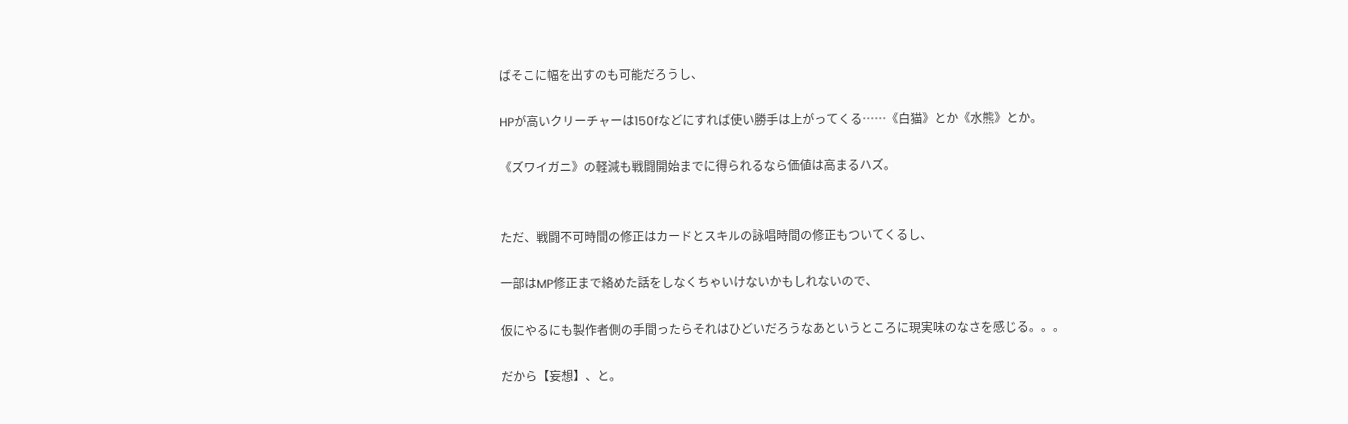ばそこに幅を出すのも可能だろうし、

HPが高いクリーチャーは150fなどにすれば使い勝手は上がってくる……《白猫》とか《水熊》とか。

《ズワイガニ》の軽減も戦闘開始までに得られるなら価値は高まるハズ。


ただ、戦闘不可時間の修正はカードとスキルの詠唱時間の修正もついてくるし、

一部はMP修正まで絡めた話をしなくちゃいけないかもしれないので、

仮にやるにも製作者側の手間ったらそれはひどいだろうなあというところに現実味のなさを感じる。。。

だから【妄想】、と。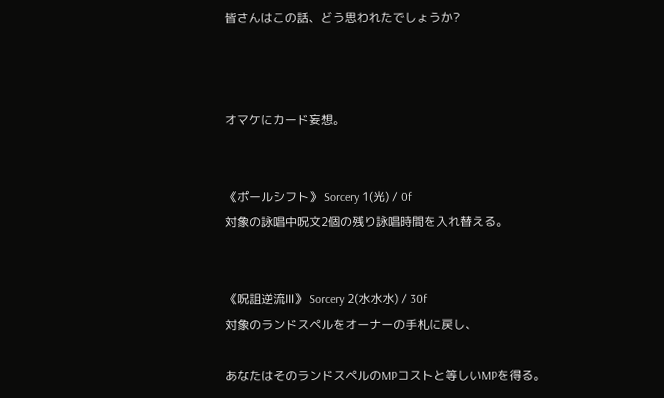皆さんはこの話、どう思われたでしょうか?



オマケにカード妄想。


《ポールシフト》 Sorcery 1(光) / 0f
対象の詠唱中呪文2個の残り詠唱時間を入れ替える。


《呪詛逆流Ⅲ》 Sorcery 2(水水水) / 30f
対象のランドスペルをオーナーの手札に戻し、

あなたはそのランドスペルのMPコストと等しいMPを得る。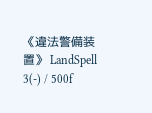《違法警備装置》 LandSpell 3(-) / 500f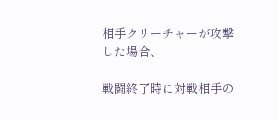相手クリーチャーが攻撃した場合、

戦闘終了時に対戦相手の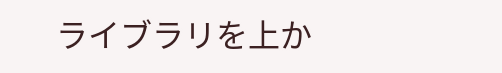ライブラリを上か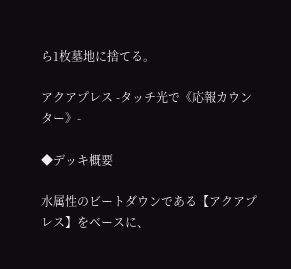ら1枚墓地に捨てる。

アクアプレス -タッチ光で《応報カウンター》-

◆デッキ概要

水属性のビートダウンである【アクアプレス】をベースに、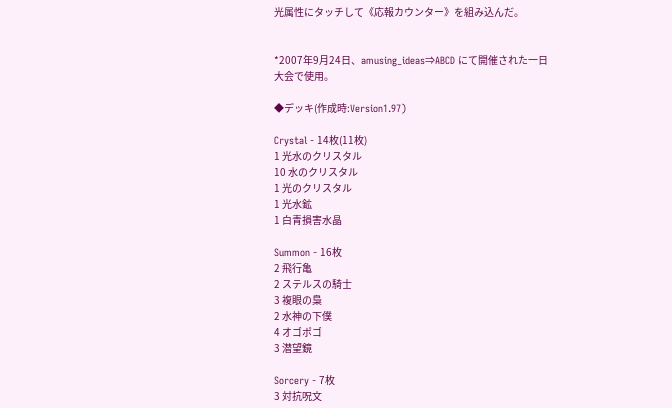光属性にタッチして《応報カウンター》を組み込んだ。


*2007年9月24日、amusing_ideas⇒ABCD にて開催された一日大会で使用。

◆デッキ(作成時:Version1.97)

Crystal - 14枚(11枚)
1 光水のクリスタル
10 水のクリスタル
1 光のクリスタル
1 光水鉱
1 白青損害水晶

Summon - 16枚
2 飛行亀
2 ステルスの騎士
3 複眼の梟
2 水神の下僕
4 オゴポゴ
3 潜望鏡

Sorcery - 7枚
3 対抗呪文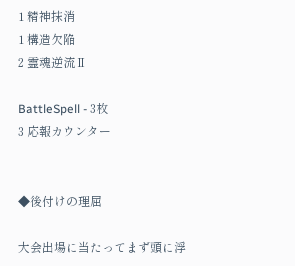1 精神抹消
1 構造欠陥
2 霊魂逆流Ⅱ

BattleSpell - 3枚
3 応報カウンター


◆後付けの理屈

大会出場に当たってまず頭に浮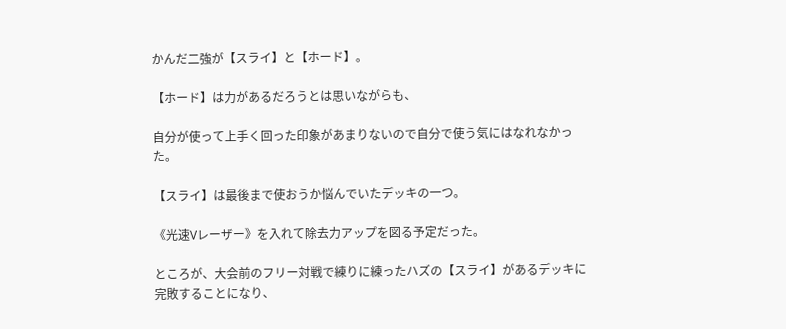かんだ二強が【スライ】と【ホード】。

【ホード】は力があるだろうとは思いながらも、

自分が使って上手く回った印象があまりないので自分で使う気にはなれなかった。

【スライ】は最後まで使おうか悩んでいたデッキの一つ。

《光速Vレーザー》を入れて除去力アップを図る予定だった。

ところが、大会前のフリー対戦で練りに練ったハズの【スライ】があるデッキに完敗することになり、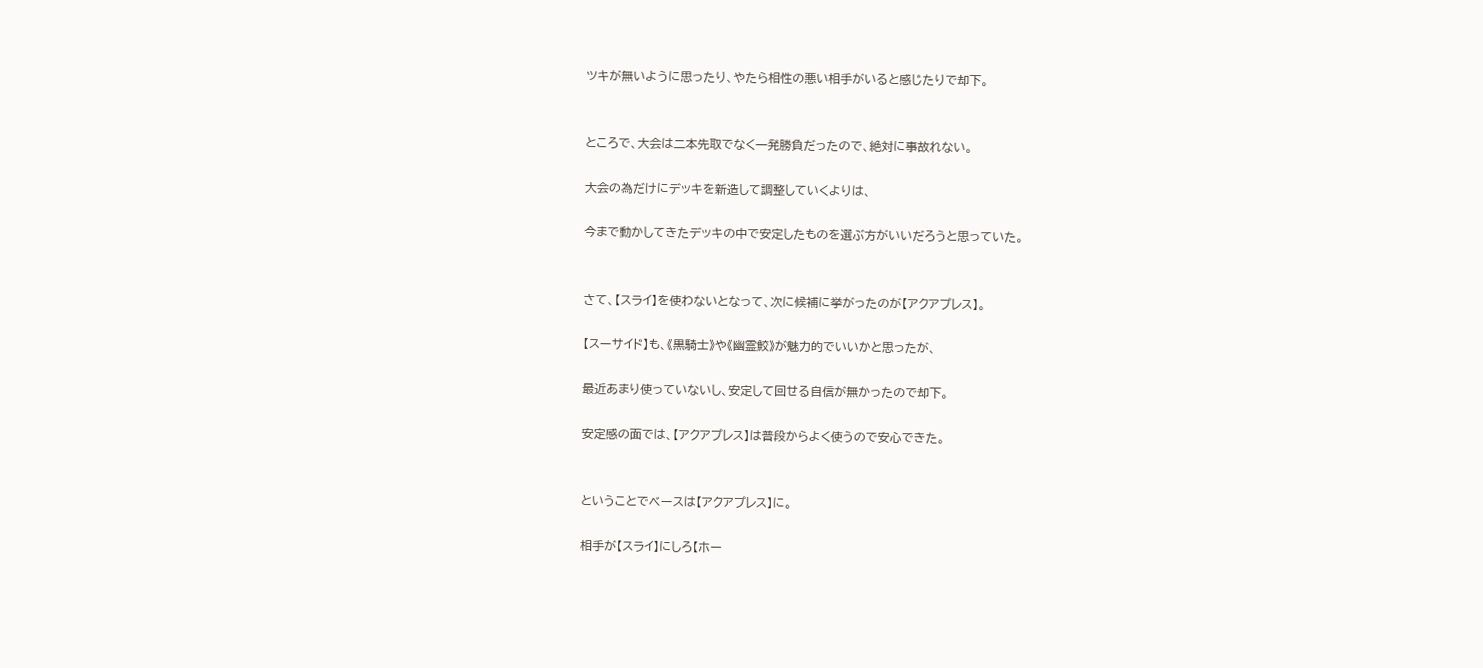ツキが無いように思ったり、やたら相性の悪い相手がいると感じたりで却下。


ところで、大会は二本先取でなく一発勝負だったので、絶対に事故れない。

大会の為だけにデッキを新造して調整していくよりは、

今まで動かしてきたデッキの中で安定したものを選ぶ方がいいだろうと思っていた。


さて、【スライ】を使わないとなって、次に候補に挙がったのが【アクアプレス】。

【スーサイド】も、《黒騎士》や《幽霊鮫》が魅力的でいいかと思ったが、

最近あまり使っていないし、安定して回せる自信が無かったので却下。

安定感の面では、【アクアプレス】は普段からよく使うので安心できた。


ということでベースは【アクアプレス】に。

相手が【スライ】にしろ【ホー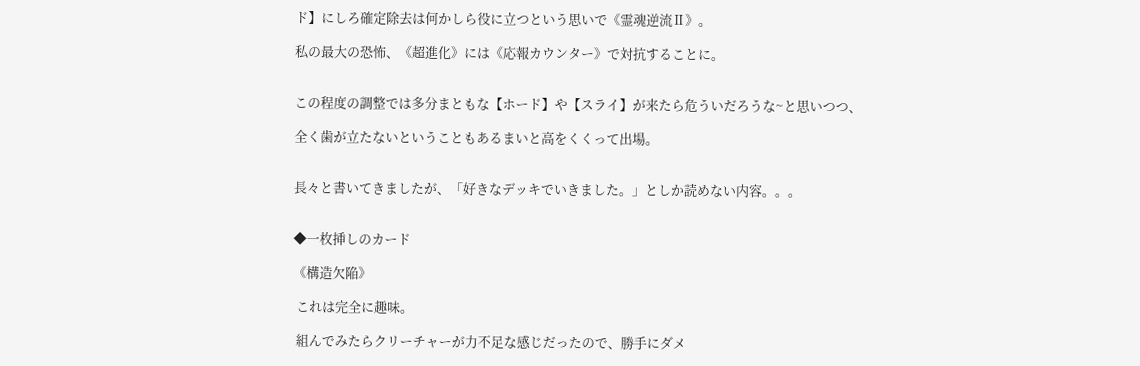ド】にしろ確定除去は何かしら役に立つという思いで《霊魂逆流Ⅱ》。

私の最大の恐怖、《超進化》には《応報カウンター》で対抗することに。


この程度の調整では多分まともな【ホード】や【スライ】が来たら危ういだろうな~と思いつつ、

全く歯が立たないということもあるまいと高をくくって出場。


長々と書いてきましたが、「好きなデッキでいきました。」としか読めない内容。。。


◆一枚挿しのカード

《構造欠陥》

 これは完全に趣味。

 組んでみたらクリーチャーが力不足な感じだったので、勝手にダメ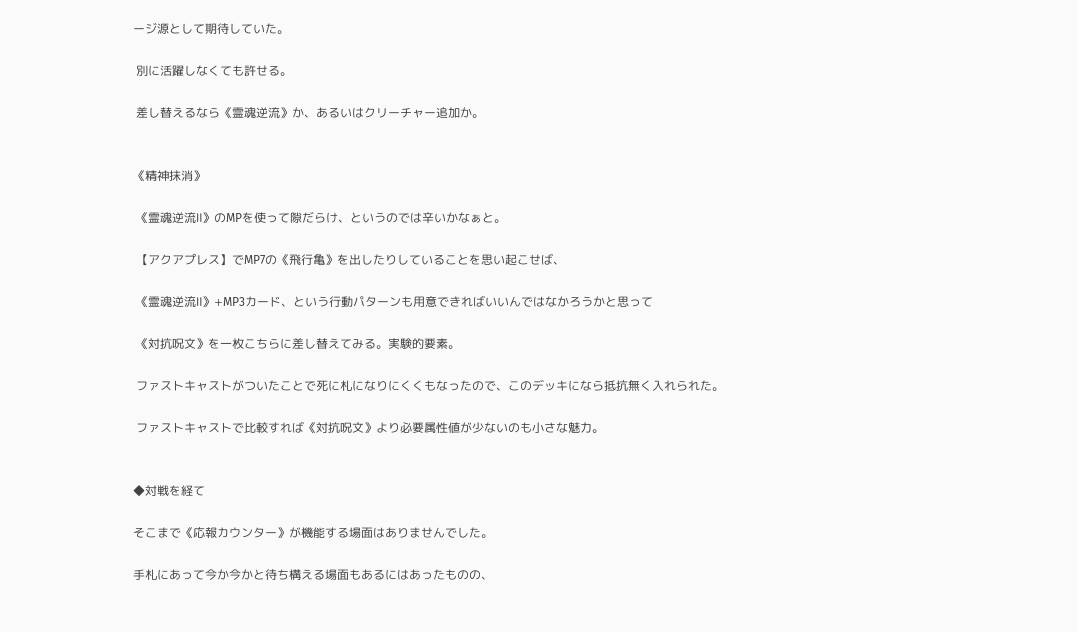ージ源として期待していた。

 別に活躍しなくても許せる。

 差し替えるなら《霊魂逆流》か、あるいはクリーチャー追加か。


《精神抹消》

 《霊魂逆流Ⅱ》のMPを使って隙だらけ、というのでは辛いかなぁと。

 【アクアプレス】でMP7の《飛行亀》を出したりしていることを思い起こせば、

 《霊魂逆流Ⅱ》+MP3カード、という行動パターンも用意できればいいんではなかろうかと思って

 《対抗呪文》を一枚こちらに差し替えてみる。実験的要素。

 ファストキャストがついたことで死に札になりにくくもなったので、このデッキになら抵抗無く入れられた。

 ファストキャストで比較すれば《対抗呪文》より必要属性値が少ないのも小さな魅力。


◆対戦を経て

そこまで《応報カウンター》が機能する場面はありませんでした。

手札にあって今か今かと待ち構える場面もあるにはあったものの、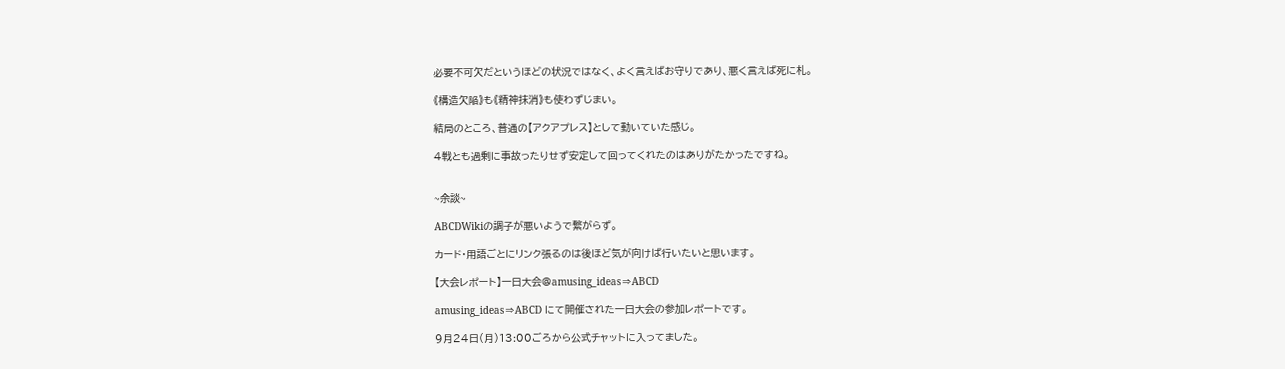必要不可欠だというほどの状況ではなく、よく言えばお守りであり、悪く言えば死に札。

《構造欠陥》も《精神抹消》も使わずじまい。

結局のところ、普通の【アクアプレス】として動いていた感じ。

4戦とも過剰に事故ったりせず安定して回ってくれたのはありがたかったですね。


~余談~

ABCDWikiの調子が悪いようで繋がらず。

カード・用語ごとにリンク張るのは後ほど気が向けば行いたいと思います。

【大会レポート】一日大会@amusing_ideas⇒ABCD

amusing_ideas⇒ABCD にて開催された一日大会の参加レポートです。

9月24日(月)13:00ごろから公式チャットに入ってました。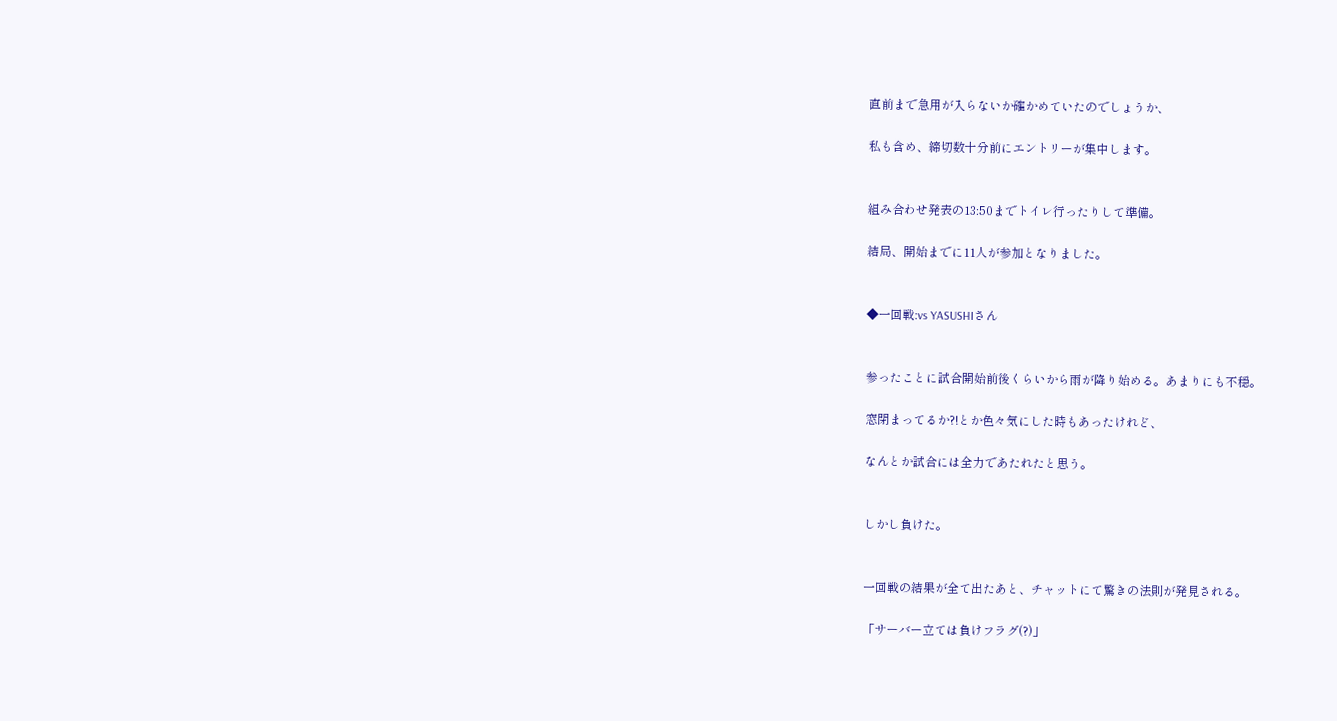直前まで急用が入らないか確かめていたのでしょうか、

私も含め、締切数十分前にエントリーが集中します。


組み合わせ発表の13:50までトイレ行ったりして準備。

結局、開始までに11人が参加となりました。


◆一回戦:vs YASUSHIさん


参ったことに試合開始前後くらいから雨が降り始める。あまりにも不穏。

窓閉まってるか?!とか色々気にした時もあったけれど、

なんとか試合には全力であたれたと思う。


しかし負けた。


一回戦の結果が全て出たあと、チャットにて驚きの法則が発見される。

「サーバー立ては負けフラグ(?)」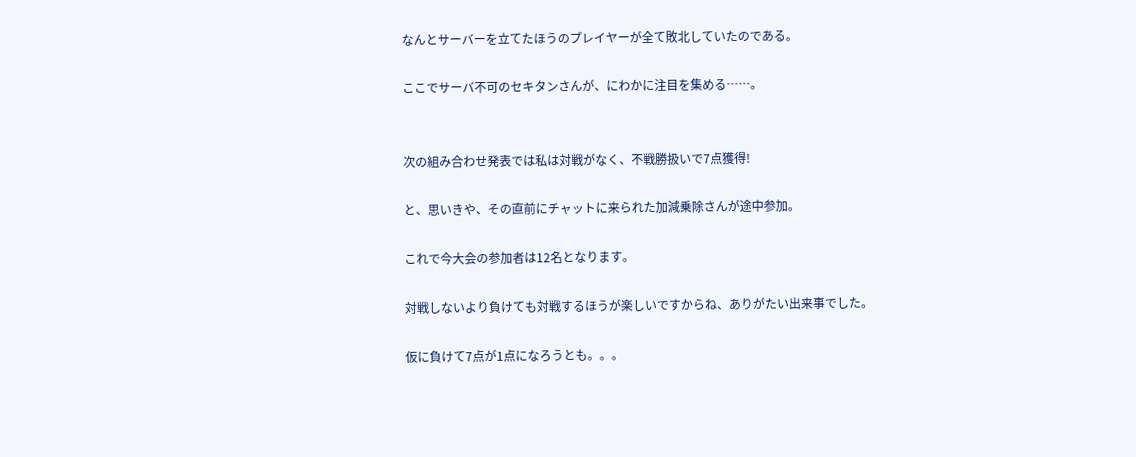なんとサーバーを立てたほうのプレイヤーが全て敗北していたのである。

ここでサーバ不可のセキタンさんが、にわかに注目を集める……。


次の組み合わせ発表では私は対戦がなく、不戦勝扱いで7点獲得!

と、思いきや、その直前にチャットに来られた加減乗除さんが途中参加。

これで今大会の参加者は12名となります。

対戦しないより負けても対戦するほうが楽しいですからね、ありがたい出来事でした。

仮に負けて7点が1点になろうとも。。。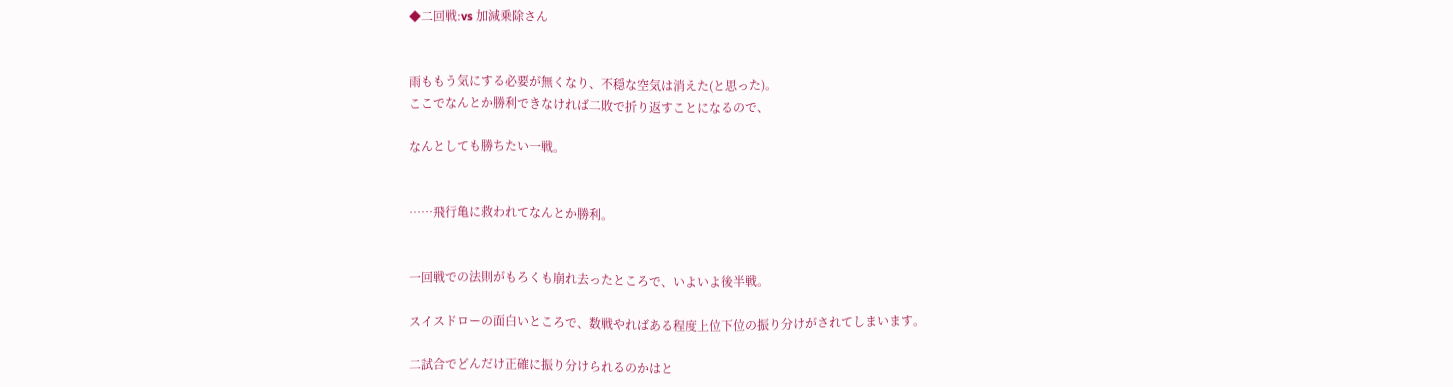◆二回戦:vs 加減乗除さん


雨ももう気にする必要が無くなり、不穏な空気は消えた(と思った)。
ここでなんとか勝利できなければ二敗で折り返すことになるので、

なんとしても勝ちたい一戦。


……飛行亀に救われてなんとか勝利。


一回戦での法則がもろくも崩れ去ったところで、いよいよ後半戦。

スイスドローの面白いところで、数戦やればある程度上位下位の振り分けがされてしまいます。

二試合でどんだけ正確に振り分けられるのかはと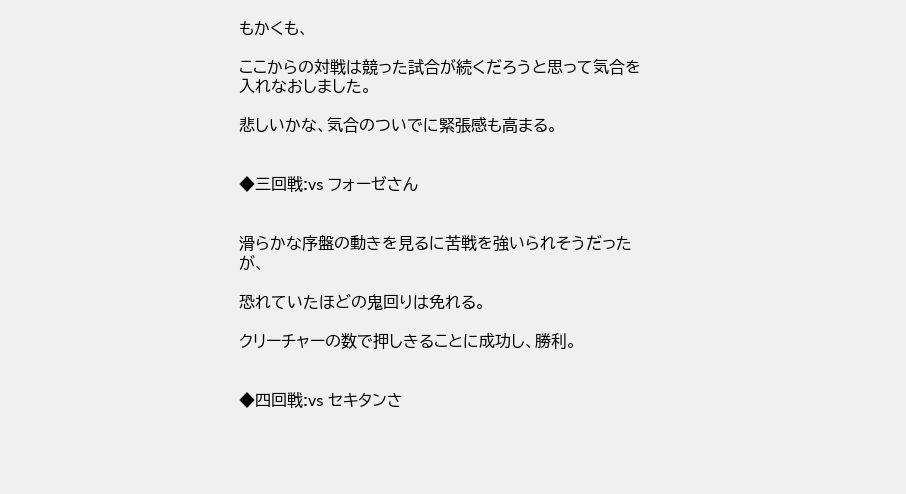もかくも、

ここからの対戦は競った試合が続くだろうと思って気合を入れなおしました。

悲しいかな、気合のついでに緊張感も高まる。


◆三回戦:vs フォーゼさん


滑らかな序盤の動きを見るに苦戦を強いられそうだったが、

恐れていたほどの鬼回りは免れる。

クリーチャーの数で押しきることに成功し、勝利。


◆四回戦:vs セキタンさ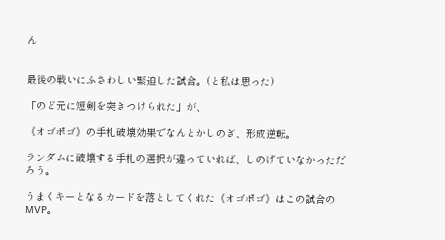ん


最後の戦いにふさわしい緊迫した試合。(と私は思った)

「のど元に短剣を突きつけられた」が、

《オゴポゴ》の手札破壊効果でなんとかしのぎ、形成逆転。

ランダムに破壊する手札の選択が違っていれば、しのげていなかっただろう。

うまくキーとなるカードを落としてくれた《オゴポゴ》はこの試合のMVP。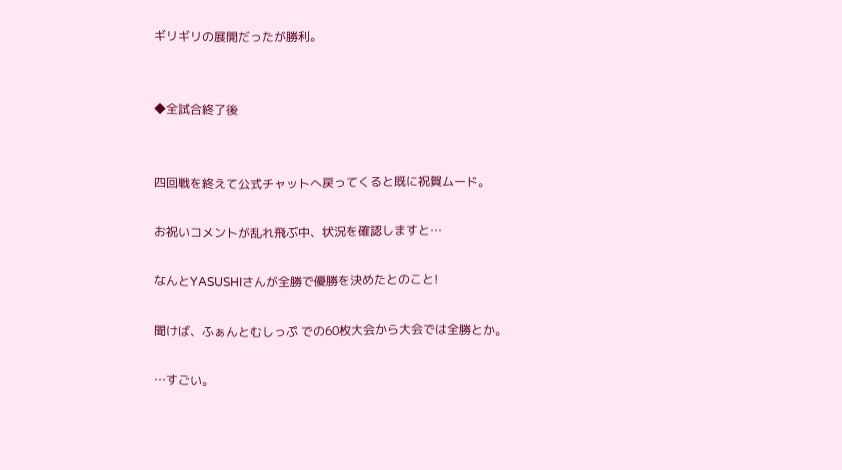ギリギリの展開だったが勝利。


◆全試合終了後


四回戦を終えて公式チャットへ戻ってくると既に祝賀ムード。

お祝いコメントが乱れ飛ぶ中、状況を確認しますと…

なんとYASUSHIさんが全勝で優勝を決めたとのこと!

聞けば、ふぁんとむしっぷ での60枚大会から大会では全勝とか。

…すごい。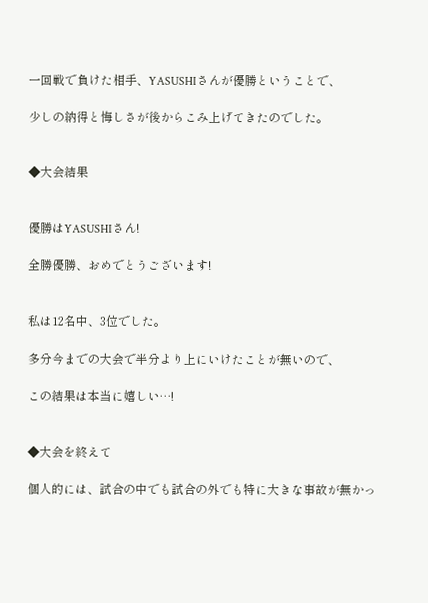一回戦で負けた相手、YASUSHIさんが優勝ということで、

少しの納得と悔しさが後からこみ上げてきたのでした。


◆大会結果


優勝はYASUSHIさん!

全勝優勝、おめでとうございます!


私は12名中、3位でした。

多分今までの大会で半分より上にいけたことが無いので、

この結果は本当に嬉しい…!


◆大会を終えて

個人的には、試合の中でも試合の外でも特に大きな事故が無かっ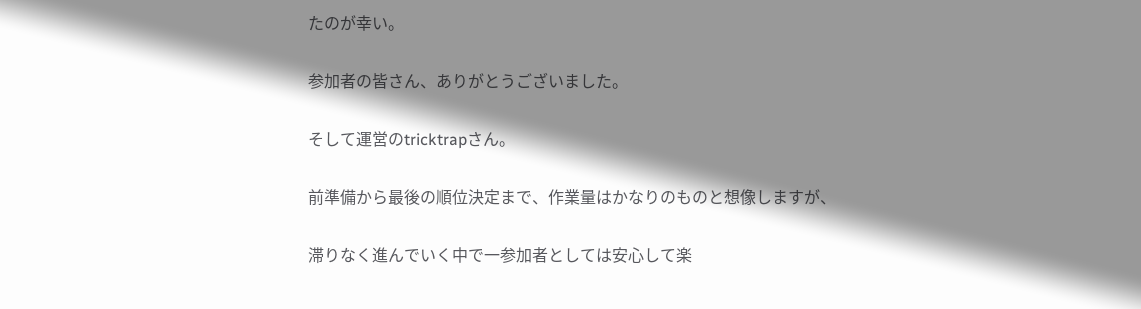たのが幸い。

参加者の皆さん、ありがとうございました。

そして運営のtricktrapさん。

前準備から最後の順位決定まで、作業量はかなりのものと想像しますが、

滞りなく進んでいく中で一参加者としては安心して楽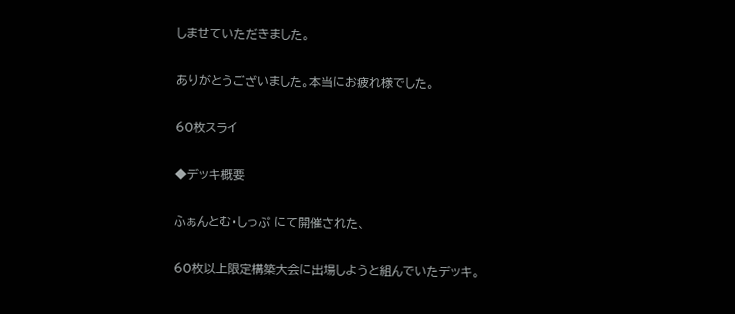しませていただきました。

ありがとうございました。本当にお疲れ様でした。

60枚スライ

◆デッキ概要

ふぁんとむ・しっぷ にて開催された、

60枚以上限定構築大会に出場しようと組んでいたデッキ。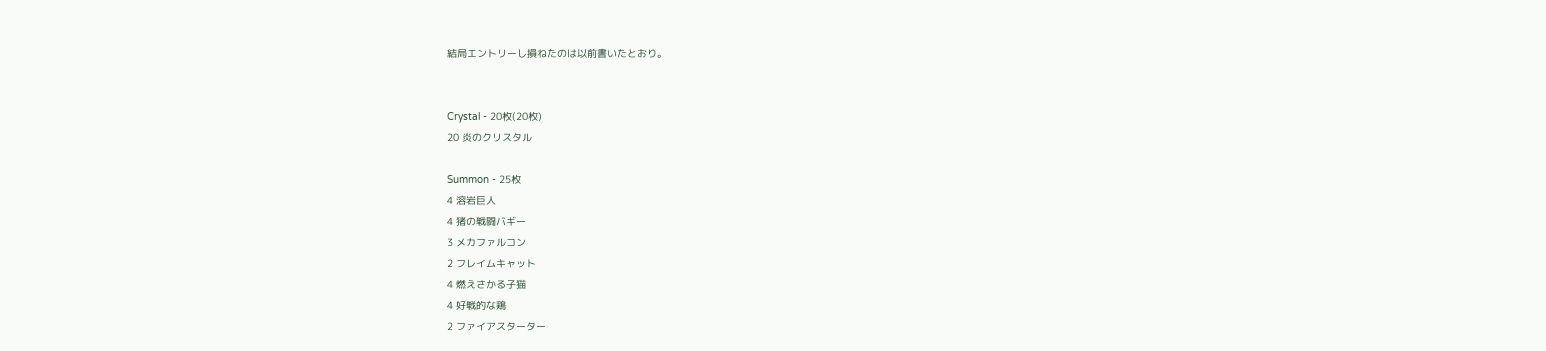結局エントリーし損ねたのは以前書いたとおり。


Crystal - 20枚(20枚)
20 炎のクリスタル

Summon - 25枚
4 溶岩巨人
4 猪の戦闘バギー
3 メカファルコン
2 フレイムキャット
4 燃えさかる子猫
4 好戦的な鶏
2 ファイアスターター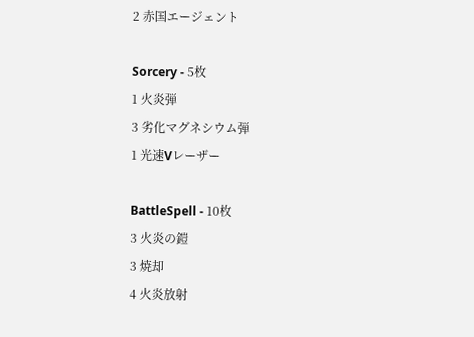2 赤国エージェント

Sorcery - 5枚
1 火炎弾
3 劣化マグネシウム弾
1 光速Vレーザー

BattleSpell - 10枚
3 火炎の鎧
3 焼却
4 火炎放射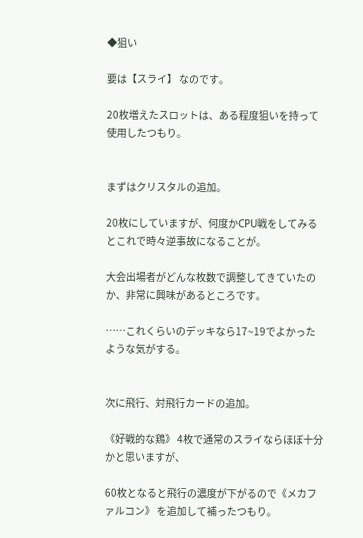◆狙い

要は【スライ】 なのです。

20枚増えたスロットは、ある程度狙いを持って使用したつもり。


まずはクリスタルの追加。

20枚にしていますが、何度かCPU戦をしてみるとこれで時々逆事故になることが。

大会出場者がどんな枚数で調整してきていたのか、非常に興味があるところです。

……これくらいのデッキなら17~19でよかったような気がする。


次に飛行、対飛行カードの追加。

《好戦的な鶏》 4枚で通常のスライならほぼ十分かと思いますが、

60枚となると飛行の濃度が下がるので《メカファルコン》 を追加して補ったつもり。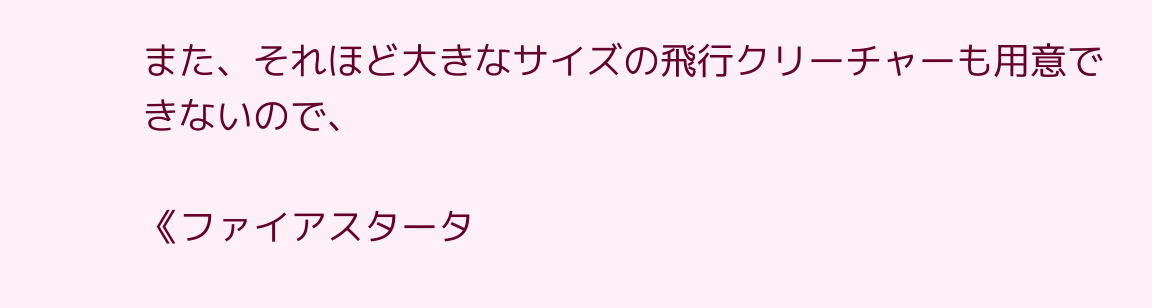また、それほど大きなサイズの飛行クリーチャーも用意できないので、

《ファイアスタータ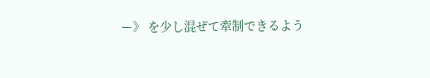ー》 を少し混ぜて牽制できるよう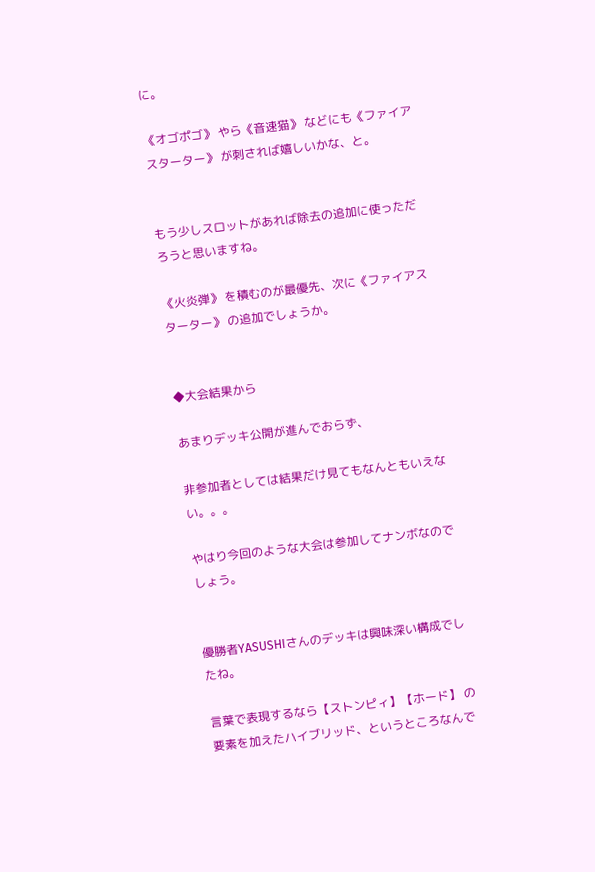に。

《オゴポゴ》 やら《音速猫》 などにも《ファイアスターター》 が刺されば嬉しいかな、と。


もう少しスロットがあれば除去の追加に使っただろうと思いますね。

《火炎弾》 を積むのが最優先、次に《ファイアスターター》 の追加でしょうか。


◆大会結果から

あまりデッキ公開が進んでおらず、

非参加者としては結果だけ見てもなんともいえない。。。

やはり今回のような大会は参加してナンボなのでしょう。


優勝者YASUSHIさんのデッキは興味深い構成でしたね。

言葉で表現するなら【ストンピィ】【ホード】 の要素を加えたハイブリッド、というところなんで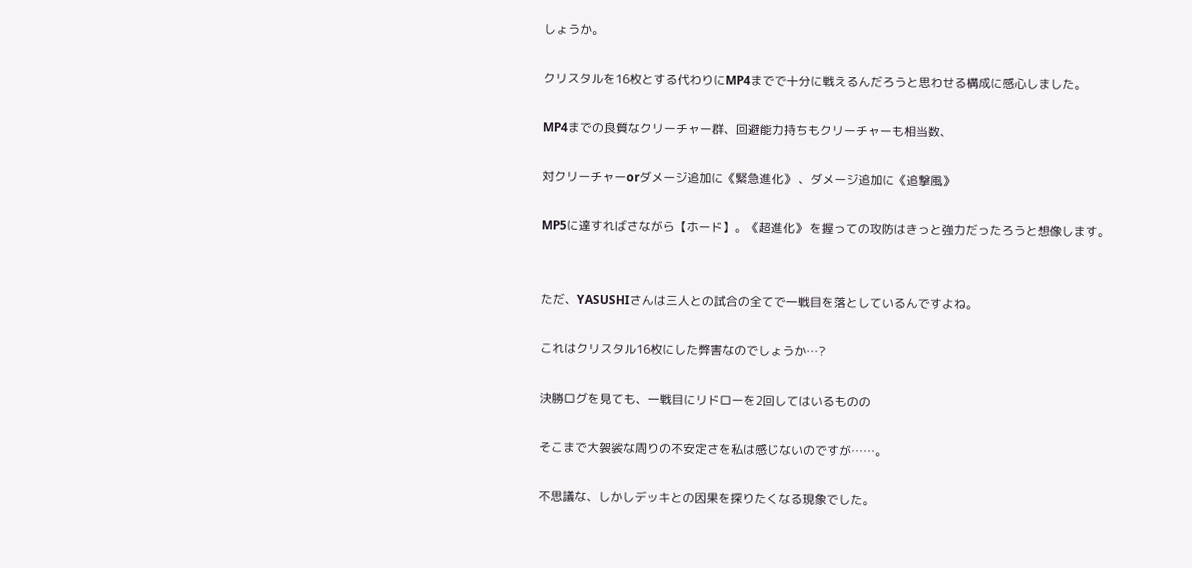しょうか。

クリスタルを16枚とする代わりにMP4までで十分に戦えるんだろうと思わせる構成に感心しました。

MP4までの良質なクリーチャー群、回避能力持ちもクリーチャーも相当数、

対クリーチャーorダメージ追加に《緊急進化》 、ダメージ追加に《追撃風》

MP5に達すればさながら【ホード】。《超進化》 を握っての攻防はきっと強力だったろうと想像します。


ただ、YASUSHIさんは三人との試合の全てで一戦目を落としているんですよね。

これはクリスタル16枚にした弊害なのでしょうか…?

決勝ログを見ても、一戦目にリドローを2回してはいるものの

そこまで大袈裟な周りの不安定さを私は感じないのですが……。

不思議な、しかしデッキとの因果を探りたくなる現象でした。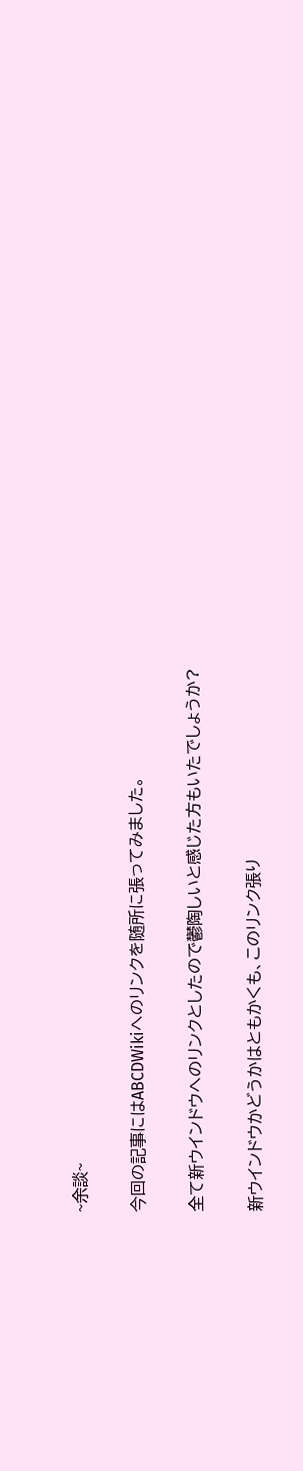~余談~

今回の記事にはABCDWikiへのリンクを随所に張ってみました。

全て新ウインドウへのリンクとしたので鬱陶しいと感じた方もいたでしょうか?

新ウインドウかどうかはともかくも、このリンク張り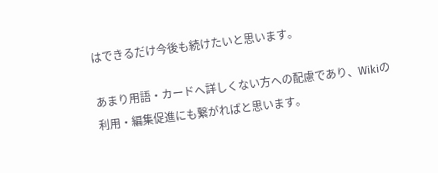はできるだけ今後も続けたいと思います。

あまり用語・カードへ詳しくない方への配慮であり、Wikiの利用・編集促進にも繋がればと思います。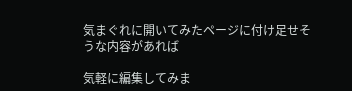気まぐれに開いてみたページに付け足せそうな内容があれば

気軽に編集してみま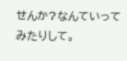せんか?なんていってみたりして。